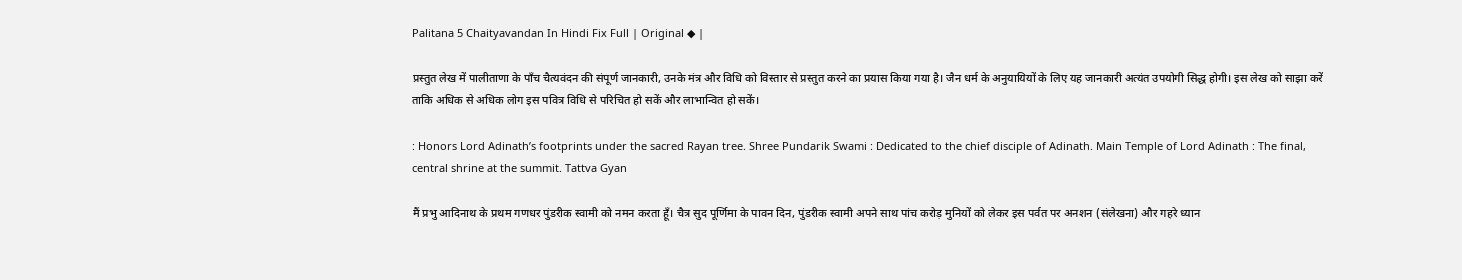Palitana 5 Chaityavandan In Hindi Fix Full | Original ◆ |

प्रस्तुत लेख में पालीताणा के पाँच चैत्यवंदन की संपूर्ण जानकारी, उनके मंत्र और विधि को विस्तार से प्रस्तुत करने का प्रयास किया गया है। जैन धर्म के अनुयायियों के लिए यह जानकारी अत्यंत उपयोगी सिद्ध होगी। इस लेख को साझा करें ताकि अधिक से अधिक लोग इस पवित्र विधि से परिचित हो सकें और लाभान्वित हो सकें।

: Honors Lord Adinath’s footprints under the sacred Rayan tree. Shree Pundarik Swami : Dedicated to the chief disciple of Adinath. Main Temple of Lord Adinath : The final, central shrine at the summit. Tattva Gyan

मैं प्रभु आदिनाथ के प्रथम गणधर पुंडरीक स्वामी को नमन करता हूँ। चैत्र सुद पूर्णिमा के पावन दिन, पुंडरीक स्वामी अपने साथ पांच करोड़ मुनियों को लेकर इस पर्वत पर अनशन (संलेखना) और गहरे ध्यान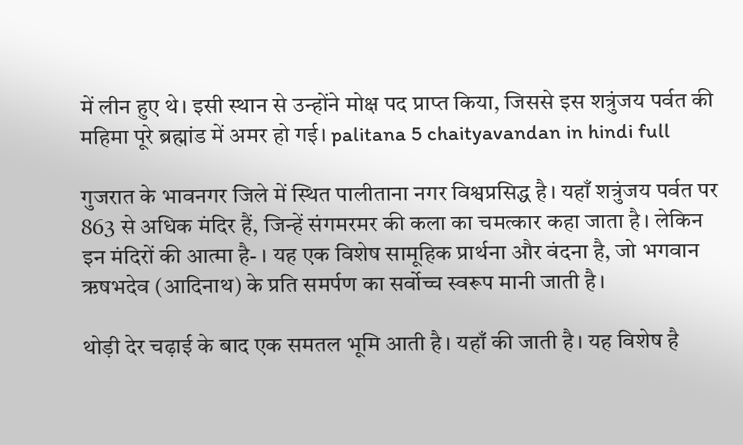में लीन हुए थे। इसी स्थान से उन्होंने मोक्ष पद प्राप्त किया, जिससे इस शत्रुंजय पर्वत की महिमा पूरे ब्रह्मांड में अमर हो गई। palitana 5 chaityavandan in hindi full

गुजरात के भावनगर जिले में स्थित पालीताना नगर विश्वप्रसिद्ध है। यहाँ शत्रुंजय पर्वत पर 863 से अधिक मंदिर हैं, जिन्हें संगमरमर की कला का चमत्कार कहा जाता है। लेकिन इन मंदिरों की आत्मा है- । यह एक विशेष सामूहिक प्रार्थना और वंदना है, जो भगवान ऋषभदेव (आदिनाथ) के प्रति समर्पण का सर्वोच्च स्वरूप मानी जाती है।

थोड़ी देर चढ़ाई के बाद एक समतल भूमि आती है। यहाँ की जाती है। यह विशेष है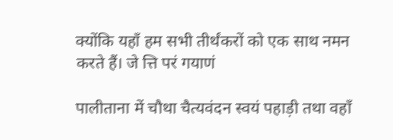क्योंकि यहाँ हम सभी तीर्थंकरों को एक साथ नमन करते हैं। जे त्ति परं गयाणं

पालीताना में चौथा चैत्यवंदन स्वयं पहाड़ी तथा वहाँ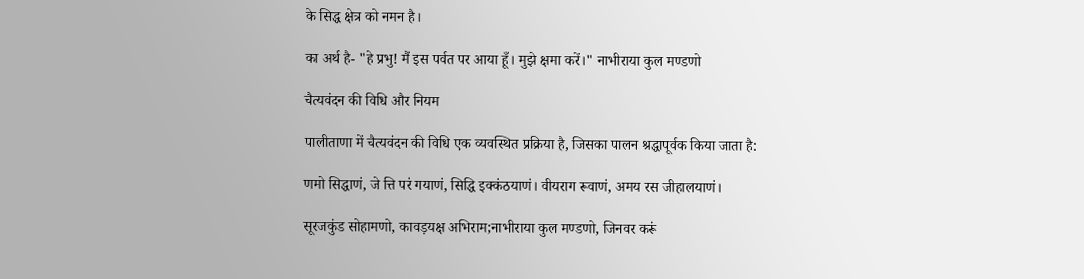के सिद्ध क्षेत्र को नमन है।

का अर्थ है- "हे प्रभु! मैं इस पर्वत पर आया हूँ। मुझे क्षमा करें।" नाभीराया कुल मण्डणो

चैत्यवंदन की विधि और नियम

पालीताणा में चैत्यवंदन की विधि एक व्यवस्थित प्रक्रिया है, जिसका पालन श्रद्धापूर्वक किया जाता है:

णमो सिद्धाणं, जे त्ति परं गयाणं, सिद्धि इक्कंठयाणं। वीयराग रूवाणं, अमय रस जीहालयाणं।

सूरजकुंड सोहामणो, कावड़यक्ष अभिराम;नाभीराया कुल मण्डणो, जिनवर करूं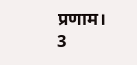प्रणाम। 3